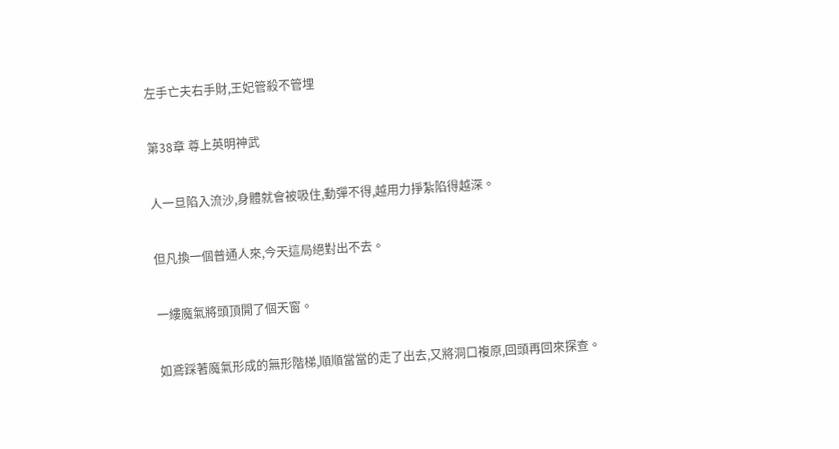左手亡夫右手財,王妃管殺不管埋

第38章 尊上英明神武

人一旦陷入流沙,身體就會被吸住,動彈不得,越用力掙紮陷得越深。

但凡換一個普通人來,今天這局絕對出不去。

一縷魔氣將頭頂開了個天窗。

如鳶踩著魔氣形成的無形階梯,順順當當的走了出去,又將洞口複原,回頭再回來探查。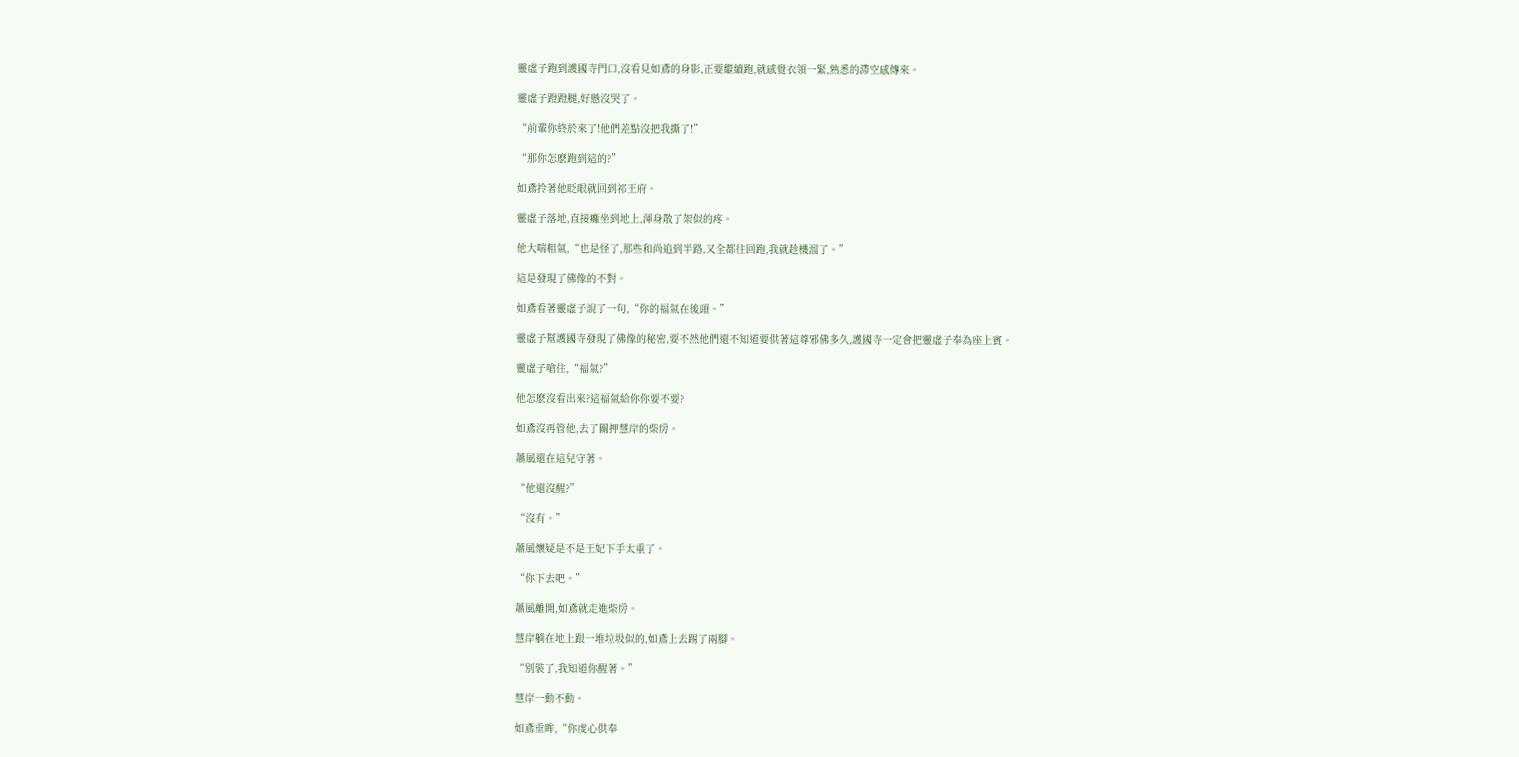靈虛子跑到護國寺門口,沒看見如鳶的身影,正要繼續跑,就感覺衣領一緊,熟悉的滯空感傳來。

靈虛子蹬蹬腿,好懸沒哭了。

“前輩你終於來了!他們差點沒把我撕了!”

“那你怎麽跑到這的?”

如鳶拎著他眨眼就回到祁王府。

靈虛子落地,直接癱坐到地上,渾身散了架似的疼。

他大喘粗氣,“也是怪了,那些和尚追到半路,又全都往回跑,我就趁機溜了。”

這是發現了佛像的不對。

如鳶看著靈虛子說了一句,“你的福氣在後頭。”

靈虛子幫護國寺發現了佛像的秘密,要不然他們還不知道要供著這尊邪佛多久,護國寺一定會把靈虛子奉為座上賓。

靈虛子嗆住,“福氣?”

他怎麽沒看出來?這福氣給你你要不要?

如鳶沒再管他,去了關押慧岸的柴房。

蕭風還在這兒守著。

“他還沒醒?”

“沒有。”

蕭風懷疑是不是王妃下手太重了。

“你下去吧。”

蕭風離開,如鳶就走進柴房。

慧岸躺在地上跟一堆垃圾似的,如鳶上去踢了兩腳。

“別裝了,我知道你醒著。”

慧岸一動不動。

如鳶垂眸,“你虔心供奉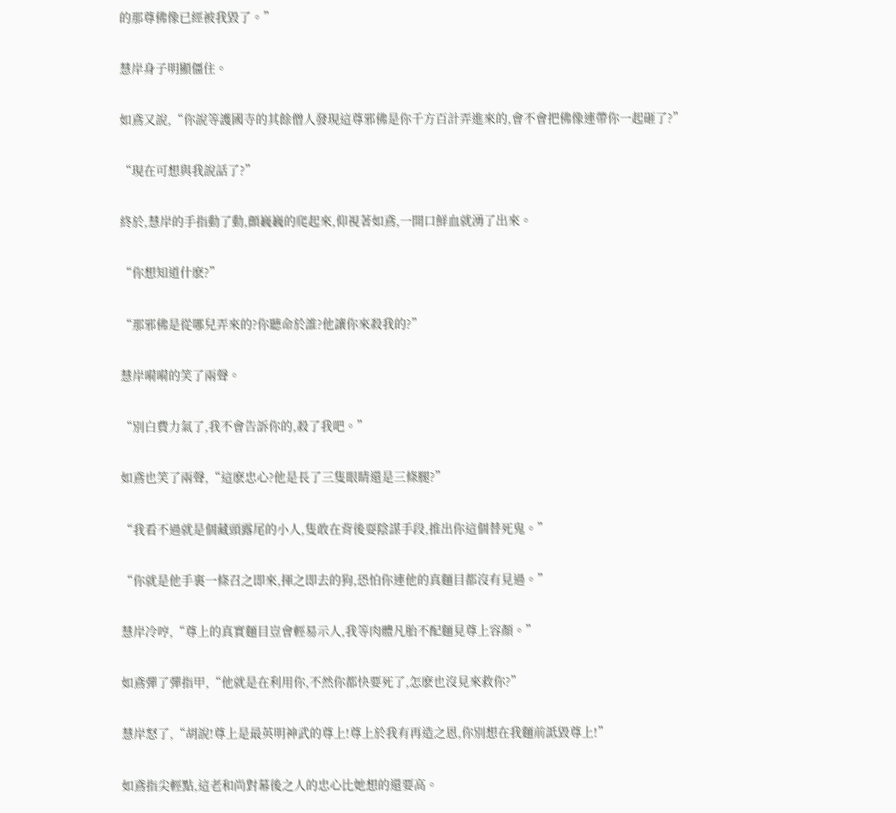的那尊佛像已經被我毀了。”

慧岸身子明顯僵住。

如鳶又說,“你說等護國寺的其餘僧人發現這尊邪佛是你千方百計弄進來的,會不會把佛像連帶你一起砸了?”

“現在可想與我說話了?”

終於,慧岸的手指動了動,顫巍巍的爬起來,仰視著如鳶,一開口鮮血就湧了出來。

“你想知道什麽?”

“那邪佛是從哪兒弄來的?你聽命於誰?他讓你來殺我的?”

慧岸嗬嗬的笑了兩聲。

“別白費力氣了,我不會告訴你的,殺了我吧。”

如鳶也笑了兩聲,“這麽忠心?他是長了三隻眼睛還是三條腿?”

“我看不過就是個藏頭露尾的小人,隻敢在背後耍陰謀手段,推出你這個替死鬼。”

“你就是他手裏一條召之即來,揮之即去的狗,恐怕你連他的真麵目都沒有見過。”

慧岸冷哼,“尊上的真實麵目豈會輕易示人,我等肉體凡胎不配麵見尊上容顏。”

如鳶彈了彈指甲,“他就是在利用你,不然你都快要死了,怎麽也沒見來救你?”

慧岸怒了,“胡說!尊上是最英明神武的尊上!尊上於我有再造之恩,你別想在我麵前詆毀尊上!”

如鳶指尖輕點,這老和尚對幕後之人的忠心比她想的還要高。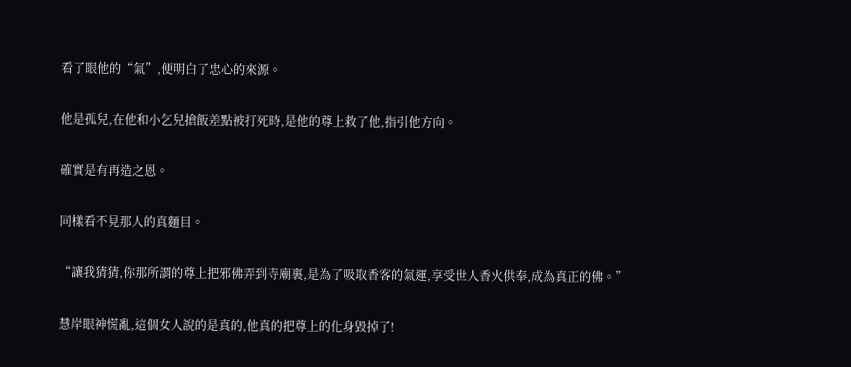看了眼他的“氣”,便明白了忠心的來源。

他是孤兒,在他和小乞兒搶飯差點被打死時,是他的尊上救了他,指引他方向。

確實是有再造之恩。

同樣看不見那人的真麵目。

“讓我猜猜,你那所謂的尊上把邪佛弄到寺廟裏,是為了吸取香客的氣運,享受世人香火供奉,成為真正的佛。”

慧岸眼神慌亂,這個女人說的是真的,他真的把尊上的化身毀掉了!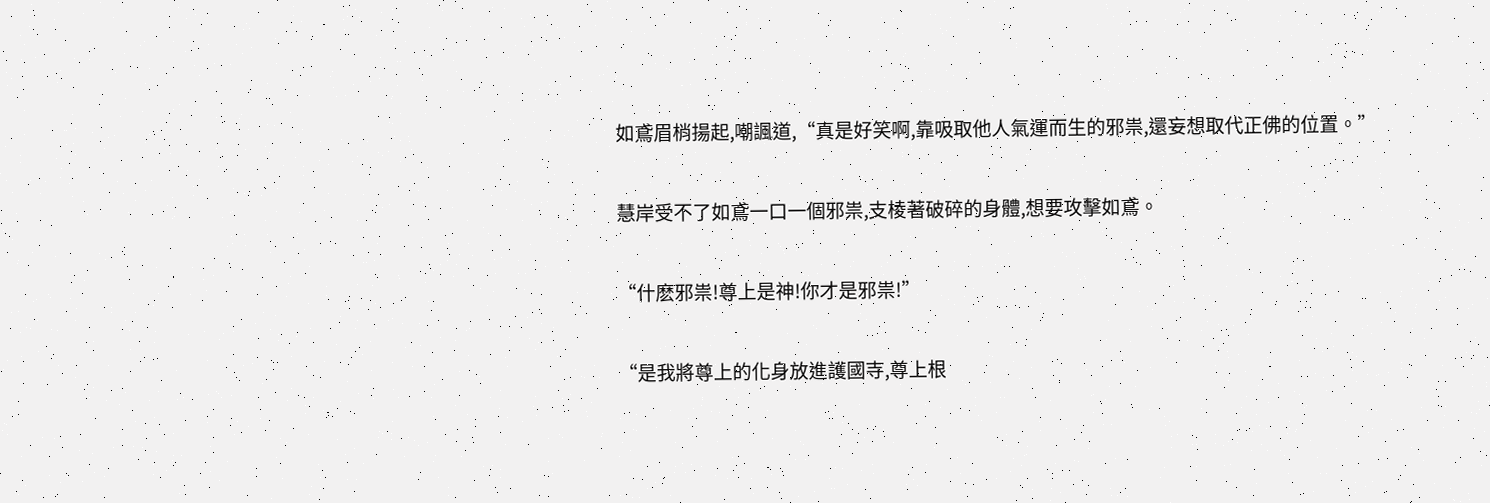如鳶眉梢揚起,嘲諷道,“真是好笑啊,靠吸取他人氣運而生的邪祟,還妄想取代正佛的位置。”

慧岸受不了如鳶一口一個邪祟,支棱著破碎的身體,想要攻擊如鳶。

“什麽邪祟!尊上是神!你才是邪祟!”

“是我將尊上的化身放進護國寺,尊上根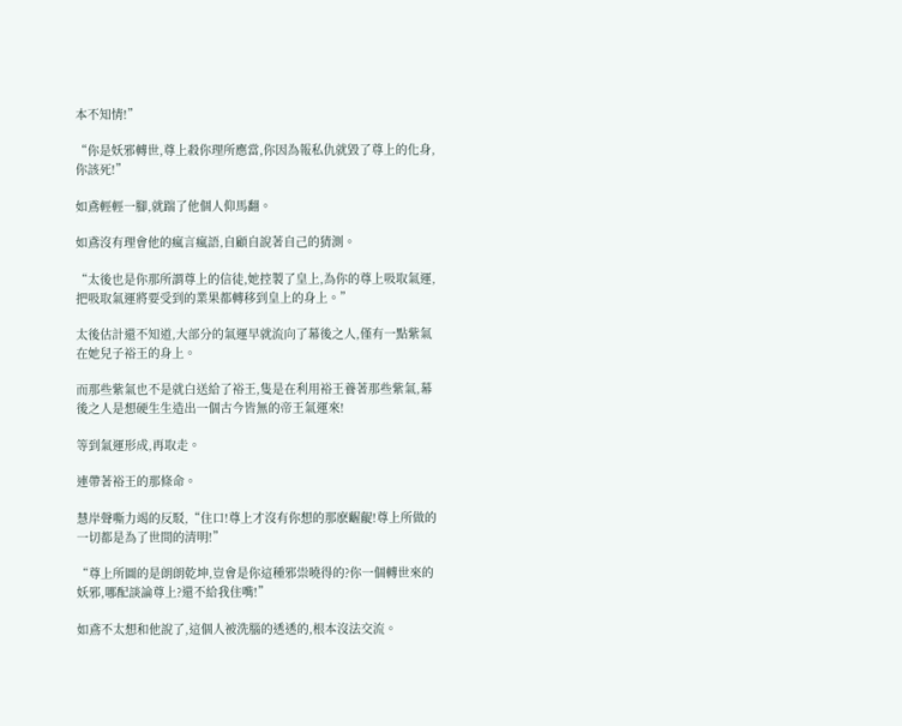本不知情!”

“你是妖邪轉世,尊上殺你理所應當,你因為報私仇就毀了尊上的化身,你該死!”

如鳶輕輕一腳,就踹了他個人仰馬翻。

如鳶沒有理會他的瘋言瘋語,自顧自說著自己的猜測。

“太後也是你那所謂尊上的信徒,她控製了皇上,為你的尊上吸取氣運,把吸取氣運將要受到的業果都轉移到皇上的身上。”

太後估計還不知道,大部分的氣運早就流向了幕後之人,僅有一點紫氣在她兒子裕王的身上。

而那些紫氣也不是就白送給了裕王,隻是在利用裕王養著那些紫氣,幕後之人是想硬生生造出一個古今皆無的帝王氣運來!

等到氣運形成,再取走。

連帶著裕王的那條命。

慧岸聲嘶力竭的反駁,“住口!尊上才沒有你想的那麽齷齪!尊上所做的一切都是為了世間的清明!”

“尊上所圖的是朗朗乾坤,豈會是你這種邪祟曉得的?你一個轉世來的妖邪,哪配談論尊上?還不給我住嘴!”

如鳶不太想和他說了,這個人被洗腦的透透的,根本沒法交流。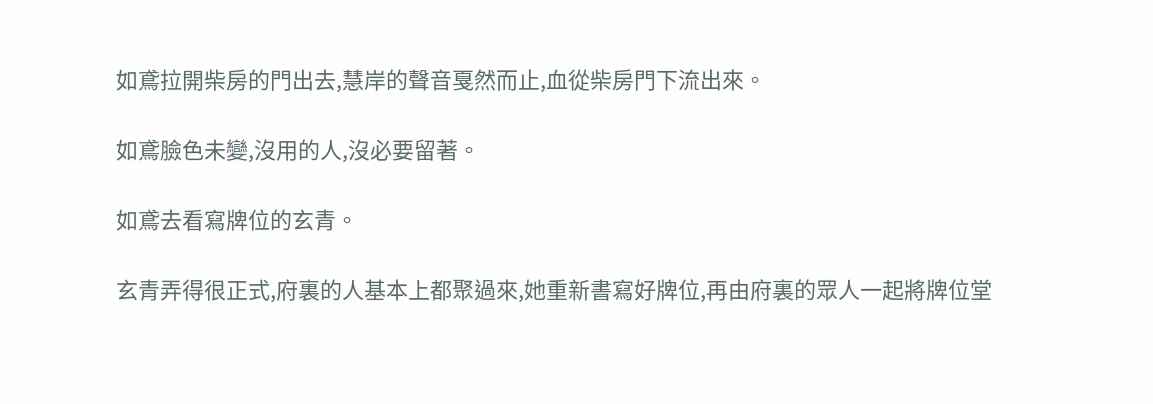如鳶拉開柴房的門出去,慧岸的聲音戛然而止,血從柴房門下流出來。

如鳶臉色未變,沒用的人,沒必要留著。

如鳶去看寫牌位的玄青。

玄青弄得很正式,府裏的人基本上都聚過來,她重新書寫好牌位,再由府裏的眾人一起將牌位堂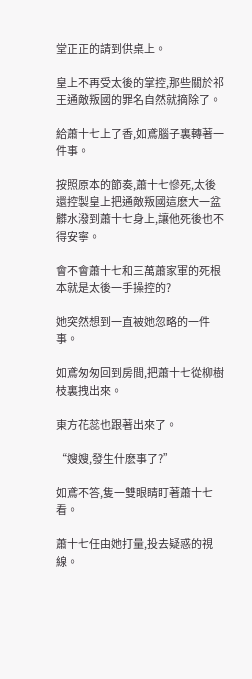堂正正的請到供桌上。

皇上不再受太後的掌控,那些關於祁王通敵叛國的罪名自然就摘除了。

給蕭十七上了香,如鳶腦子裏轉著一件事。

按照原本的節奏,蕭十七慘死,太後還控製皇上把通敵叛國這麽大一盆髒水潑到蕭十七身上,讓他死後也不得安寧。

會不會蕭十七和三萬蕭家軍的死根本就是太後一手操控的?

她突然想到一直被她忽略的一件事。

如鳶匆匆回到房間,把蕭十七從柳樹枝裏拽出來。

東方花蕊也跟著出來了。

“嫂嫂,發生什麽事了?”

如鳶不答,隻一雙眼睛盯著蕭十七看。

蕭十七任由她打量,投去疑惑的視線。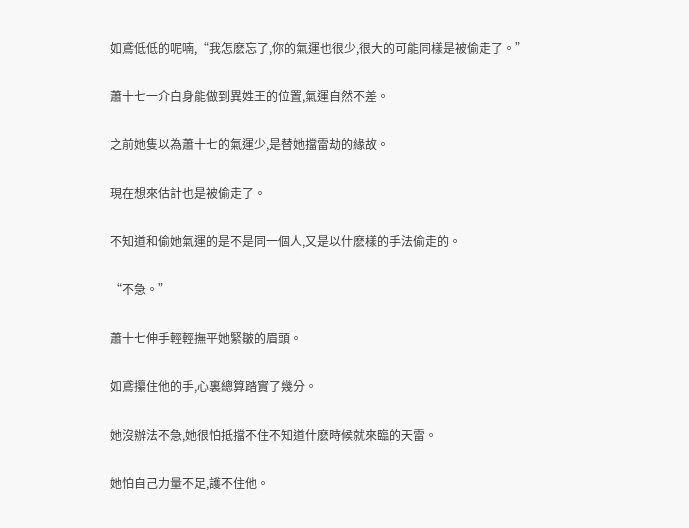如鳶低低的呢喃,“我怎麽忘了,你的氣運也很少,很大的可能同樣是被偷走了。”

蕭十七一介白身能做到異姓王的位置,氣運自然不差。

之前她隻以為蕭十七的氣運少,是替她擋雷劫的緣故。

現在想來估計也是被偷走了。

不知道和偷她氣運的是不是同一個人,又是以什麽樣的手法偷走的。

“不急。”

蕭十七伸手輕輕撫平她緊皺的眉頭。

如鳶攥住他的手,心裏總算踏實了幾分。

她沒辦法不急,她很怕抵擋不住不知道什麽時候就來臨的天雷。

她怕自己力量不足,護不住他。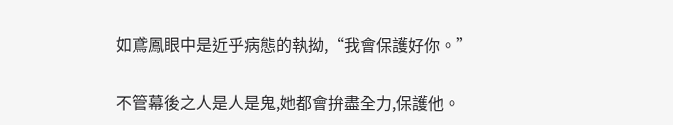如鳶鳳眼中是近乎病態的執拗,“我會保護好你。”

不管幕後之人是人是鬼,她都會拚盡全力,保護他。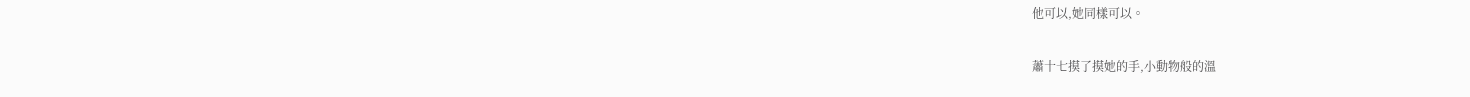他可以,她同樣可以。

蕭十七摸了摸她的手,小動物般的溫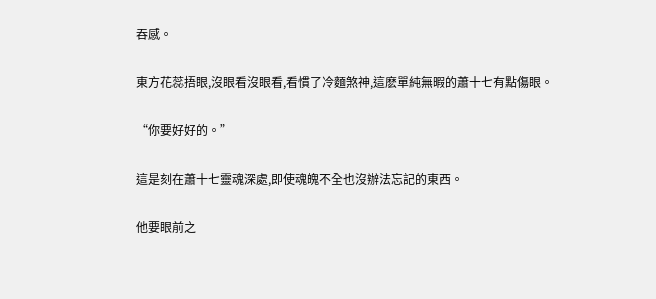吞感。

東方花蕊捂眼,沒眼看沒眼看,看慣了冷麵煞神,這麽單純無暇的蕭十七有點傷眼。

“你要好好的。”

這是刻在蕭十七靈魂深處,即使魂魄不全也沒辦法忘記的東西。

他要眼前之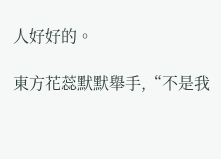人好好的。

東方花蕊默默舉手,“不是我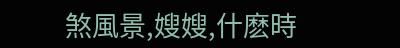煞風景,嫂嫂,什麽時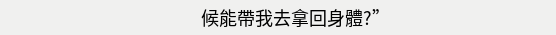候能帶我去拿回身體?”